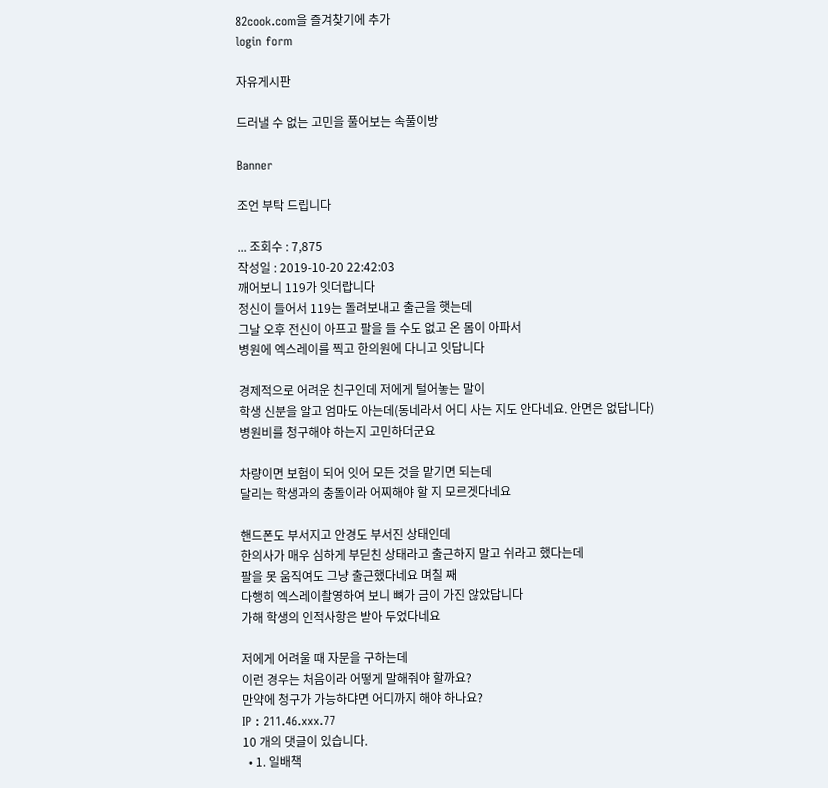82cook.com을 즐겨찾기에 추가
login form

자유게시판

드러낼 수 없는 고민을 풀어보는 속풀이방

Banner

조언 부탁 드립니다

... 조회수 : 7,875
작성일 : 2019-10-20 22:42:03
깨어보니 119가 잇더랍니다
정신이 들어서 119는 돌려보내고 출근을 햇는데
그날 오후 전신이 아프고 팔을 들 수도 없고 온 몸이 아파서
병원에 엑스레이를 찍고 한의원에 다니고 잇답니다

경제적으로 어려운 친구인데 저에게 털어놓는 말이
학생 신분을 알고 엄마도 아는데(동네라서 어디 사는 지도 안다네요. 안면은 없답니다)
병원비를 청구해야 하는지 고민하더군요

차량이면 보험이 되어 잇어 모든 것을 맡기면 되는데
달리는 학생과의 충돌이라 어찌해야 할 지 모르겟다네요

핸드폰도 부서지고 안경도 부서진 상태인데
한의사가 매우 심하게 부딛친 상태라고 출근하지 말고 쉬라고 했다는데
팔을 못 움직여도 그냥 출근했다네요 며칠 째
다행히 엑스레이촬영하여 보니 뼈가 금이 가진 않았답니다
가해 학생의 인적사항은 받아 두었다네요

저에게 어려울 때 자문을 구하는데
이런 경우는 처음이라 어떻게 말해줘야 할까요?
만약에 청구가 가능하댜면 어디까지 해야 하나요?
IP : 211.46.xxx.77
10 개의 댓글이 있습니다.
  • 1. 일배책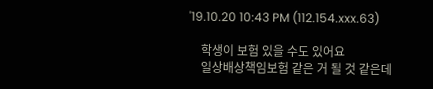'19.10.20 10:43 PM (112.154.xxx.63)

    학생이 보험 있을 수도 있어요
    일상배상책임보험 같은 거 될 것 같은데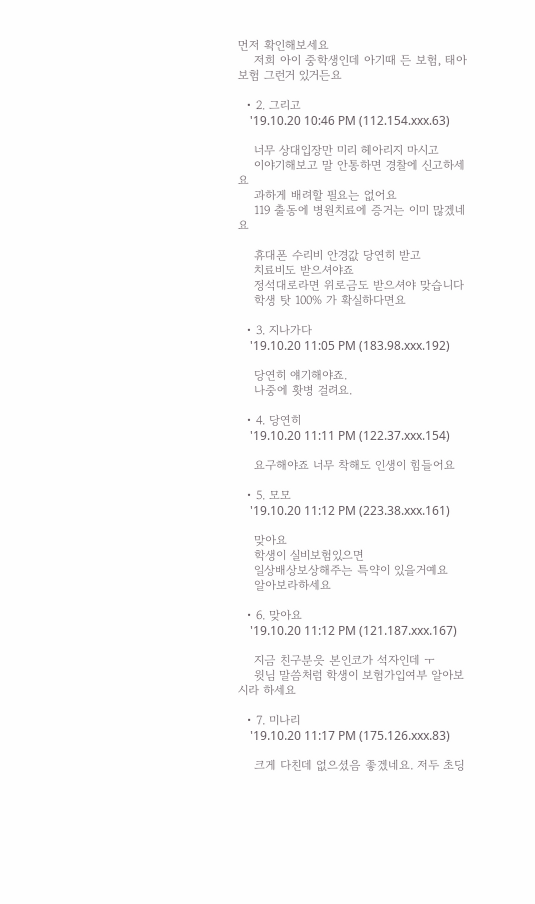먼저 확인해보세요
    저희 아이 중학생인데 아기때 든 보험, 태아보험 그런거 있거든요

  • 2. 그리고
    '19.10.20 10:46 PM (112.154.xxx.63)

    너무 상대입장만 미리 헤아리지 마시고
    이야기해보고 말 안통하면 경찰에 신고하세요
    과하게 배려할 필요는 없어요
    119 출동에 병원치료에 증거는 이미 많겠네요

    휴대폰 수리비 안경값 당연히 받고
    치료비도 받으셔야죠
    정석대로라면 위로금도 받으셔야 맞습니다
    학생 탓 100% 가 확실하다면요

  • 3. 지나가다
    '19.10.20 11:05 PM (183.98.xxx.192)

    당연히 얘기해야죠.
    나중에 홧병 걸려요.

  • 4. 당연히
    '19.10.20 11:11 PM (122.37.xxx.154)

    요구해야죠 너무 착해도 인생이 힘들어요

  • 5. 모모
    '19.10.20 11:12 PM (223.38.xxx.161)

    맞아요
    학생이 실비보험있으면
    일상배상보상해주는 특약이 있을거예요
    알아보라하세요

  • 6. 맞아요
    '19.10.20 11:12 PM (121.187.xxx.167)

    지금 친구분읏 본인코가 석자인데 ㅜ
    윗님 말씀처럼 학생이 보험가입여부 알아보시라 하세요

  • 7. 미나리
    '19.10.20 11:17 PM (175.126.xxx.83)

    크게 다친데 없으셨음 좋겠네요. 저두 초딩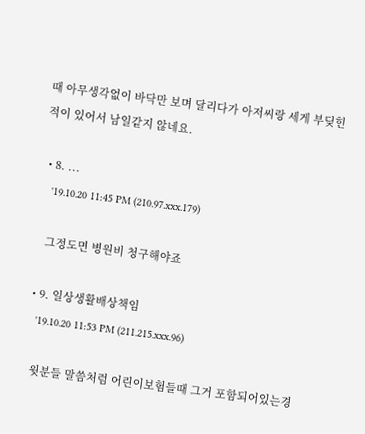때 아무생각없이 바닥만 보며 달리다가 아저씨랑 세게 부딪힌 적이 있어서 남일같지 않네요.

  • 8. ...
    '19.10.20 11:45 PM (210.97.xxx.179)

    그정도면 병원비 청구해야죠

  • 9. 일상생활배상책임
    '19.10.20 11:53 PM (211.215.xxx.96)

    윗분들 말씀처럼 어린이보험들때 그거 포함되어있는경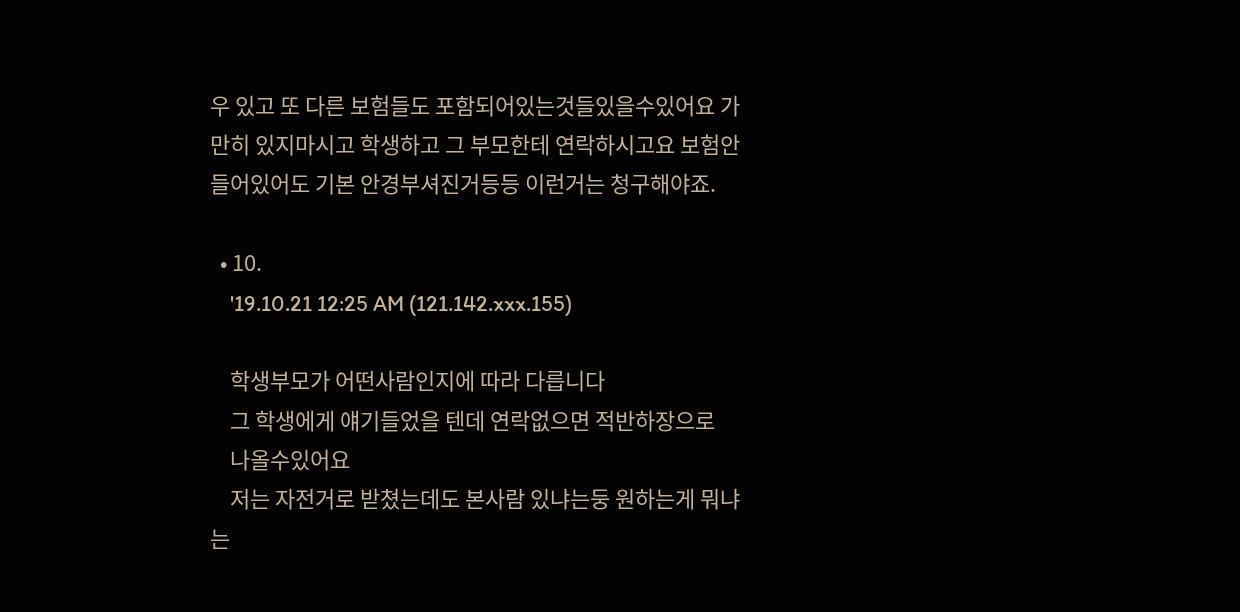우 있고 또 다른 보험들도 포함되어있는것들있을수있어요 가만히 있지마시고 학생하고 그 부모한테 연락하시고요 보험안들어있어도 기본 안경부셔진거등등 이런거는 청구해야죠.

  • 10.
    '19.10.21 12:25 AM (121.142.xxx.155)

    학생부모가 어떤사람인지에 따라 다릅니다
    그 학생에게 얘기들었을 텐데 연락없으면 적반하장으로
    나올수있어요
    저는 자전거로 받쳤는데도 본사람 있냐는둥 원하는게 뭐냐는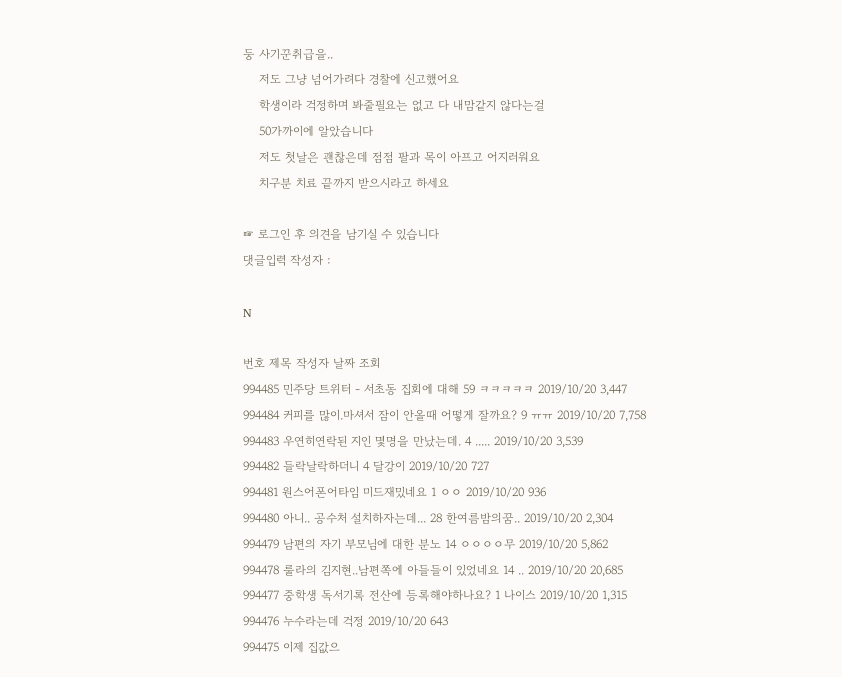둥 사기꾼취급을..
    저도 그냥 넘어가려다 경찰에 신고했어요
    학생이라 걱정하며 봐줄필요는 없고 다 내맘같지 않다는걸
    50가까이에 알았습니다
    저도 첫날은 괜찮은데 점점 팔과 목이 아프고 어지러워요
    치구분 치료 끝까지 받으시라고 하세요

☞ 로그인 후 의견을 남기실 수 있습니다
댓글입력 작성자 :

N

번호 제목 작성자 날짜 조회
994485 민주당 트위터 - 서초동 집회에 대해 59 ㅋㅋㅋㅋㅋ 2019/10/20 3,447
994484 커피를 많이.마셔서 잠이 안올때 어떻게 잘까요? 9 ㅠㅠ 2019/10/20 7,758
994483 우연히연락된 지인 몇명을 만났는데. 4 ..... 2019/10/20 3,539
994482 들락날락하더니 4 달강이 2019/10/20 727
994481 원스어폰어타임 미드재밌네요 1 ㅇㅇ 2019/10/20 936
994480 아니.. 공수처 설치하자는데... 28 한여름밤의꿈.. 2019/10/20 2,304
994479 남편의 자기 부모님에 대한 분노 14 ㅇㅇㅇㅇ무 2019/10/20 5,862
994478 룰라의 김지현..남편쪽에 아들들이 있었네요 14 .. 2019/10/20 20,685
994477 중학생 독서기록 전산에 등록해야하나요? 1 나이스 2019/10/20 1,315
994476 누수라는데 걱정 2019/10/20 643
994475 이제 집값으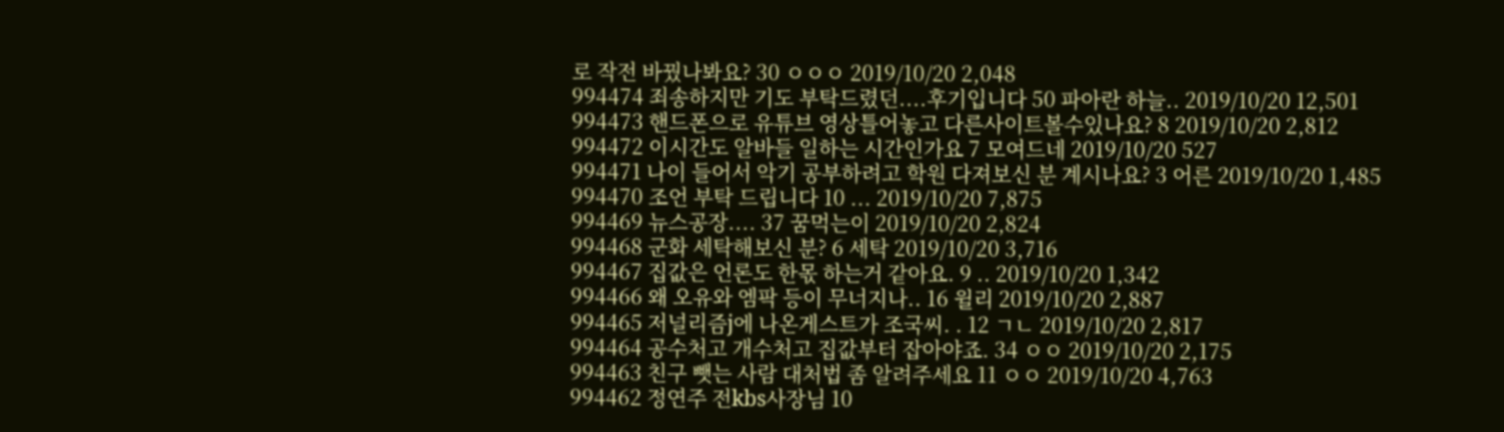로 작전 바꿨나봐요? 30 ㅇㅇㅇ 2019/10/20 2,048
994474 죄송하지만 기도 부탁드렸던....후기입니다 50 파아란 하늘.. 2019/10/20 12,501
994473 핸드폰으로 유튜브 영상틀어놓고 다른사이트볼수있나요? 8 2019/10/20 2,812
994472 이시간도 알바들 일하는 시간인가요 7 모여드네 2019/10/20 527
994471 나이 들어서 악기 공부하려고 학원 다져보신 분 계시나요? 3 어른 2019/10/20 1,485
994470 조언 부탁 드립니다 10 ... 2019/10/20 7,875
994469 뉴스공장.... 37 꿈먹는이 2019/10/20 2,824
994468 군화 세탁해보신 분? 6 세탁 2019/10/20 3,716
994467 집값은 언론도 한몫 하는거 같아요. 9 .. 2019/10/20 1,342
994466 왜 오유와 엠팍 등이 무너지나.. 16 윌리 2019/10/20 2,887
994465 저널리즘j에 나온게스트가 조국씨. . 12 ㄱㄴ 2019/10/20 2,817
994464 공수처고 개수처고 집값부터 잡아야죠. 34 ㅇㅇ 2019/10/20 2,175
994463 친구 뺏는 사람 대처법 좀 알려주세요 11 ㅇㅇ 2019/10/20 4,763
994462 정연주 전kbs사장님 10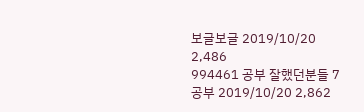보글보글 2019/10/20 2,486
994461 공부 잘했던분들 7 공부 2019/10/20 2,862